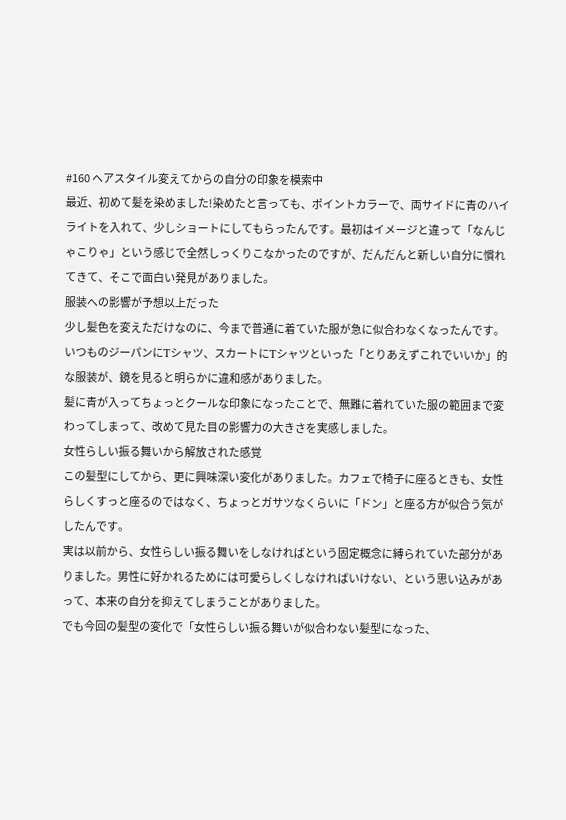#160 ヘアスタイル変えてからの自分の印象を模索中
最近、初めて髪を染めました!染めたと言っても、ポイントカラーで、両サイドに青のハイライトを入れて、少しショートにしてもらったんです。最初はイメージと違って「なんじゃこりゃ」という感じで全然しっくりこなかったのですが、だんだんと新しい自分に慣れてきて、そこで面白い発見がありました。
服装への影響が予想以上だった
少し髪色を変えただけなのに、今まで普通に着ていた服が急に似合わなくなったんです。いつものジーパンにTシャツ、スカートにTシャツといった「とりあえずこれでいいか」的な服装が、鏡を見ると明らかに違和感がありました。
髪に青が入ってちょっとクールな印象になったことで、無難に着れていた服の範囲まで変わってしまって、改めて見た目の影響力の大きさを実感しました。
女性らしい振る舞いから解放された感覚
この髪型にしてから、更に興味深い変化がありました。カフェで椅子に座るときも、女性らしくすっと座るのではなく、ちょっとガサツなくらいに「ドン」と座る方が似合う気がしたんです。
実は以前から、女性らしい振る舞いをしなければという固定概念に縛られていた部分がありました。男性に好かれるためには可愛らしくしなければいけない、という思い込みがあって、本来の自分を抑えてしまうことがありました。
でも今回の髪型の変化で「女性らしい振る舞いが似合わない髪型になった、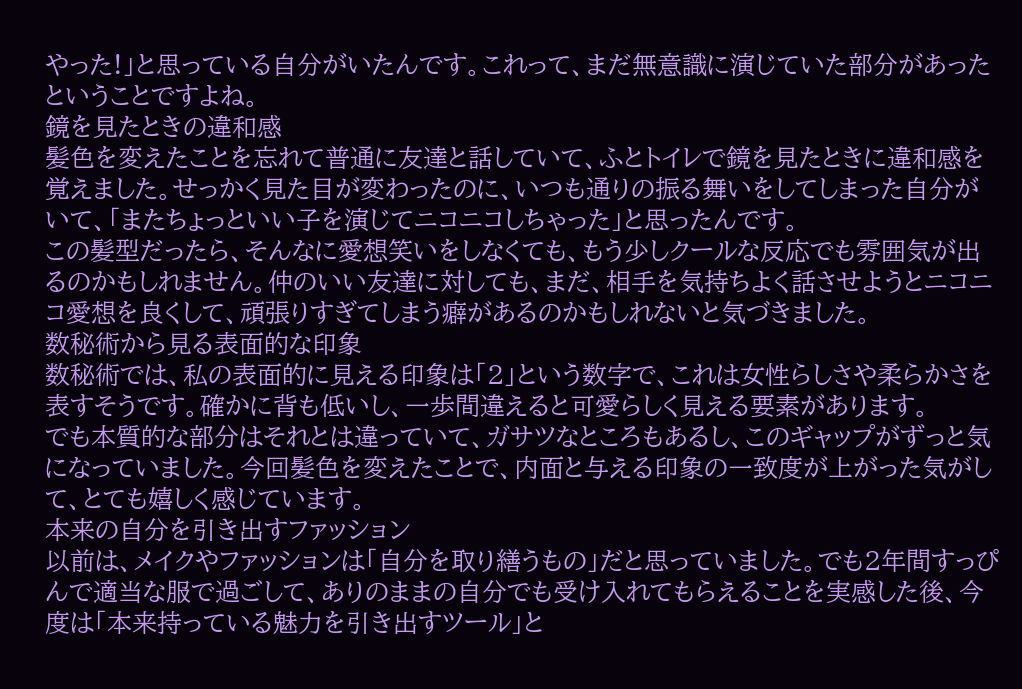やった!」と思っている自分がいたんです。これって、まだ無意識に演じていた部分があったということですよね。
鏡を見たときの違和感
髪色を変えたことを忘れて普通に友達と話していて、ふとトイレで鏡を見たときに違和感を覚えました。せっかく見た目が変わったのに、いつも通りの振る舞いをしてしまった自分がいて、「またちょっといい子を演じてニコニコしちゃった」と思ったんです。
この髪型だったら、そんなに愛想笑いをしなくても、もう少しクールな反応でも雰囲気が出るのかもしれません。仲のいい友達に対しても、まだ、相手を気持ちよく話させようとニコニコ愛想を良くして、頑張りすぎてしまう癖があるのかもしれないと気づきました。
数秘術から見る表面的な印象
数秘術では、私の表面的に見える印象は「2」という数字で、これは女性らしさや柔らかさを表すそうです。確かに背も低いし、一歩間違えると可愛らしく見える要素があります。
でも本質的な部分はそれとは違っていて、ガサツなところもあるし、このギャップがずっと気になっていました。今回髪色を変えたことで、内面と与える印象の一致度が上がった気がして、とても嬉しく感じています。
本来の自分を引き出すファッション
以前は、メイクやファッションは「自分を取り繕うもの」だと思っていました。でも2年間すっぴんで適当な服で過ごして、ありのままの自分でも受け入れてもらえることを実感した後、今度は「本来持っている魅力を引き出すツール」と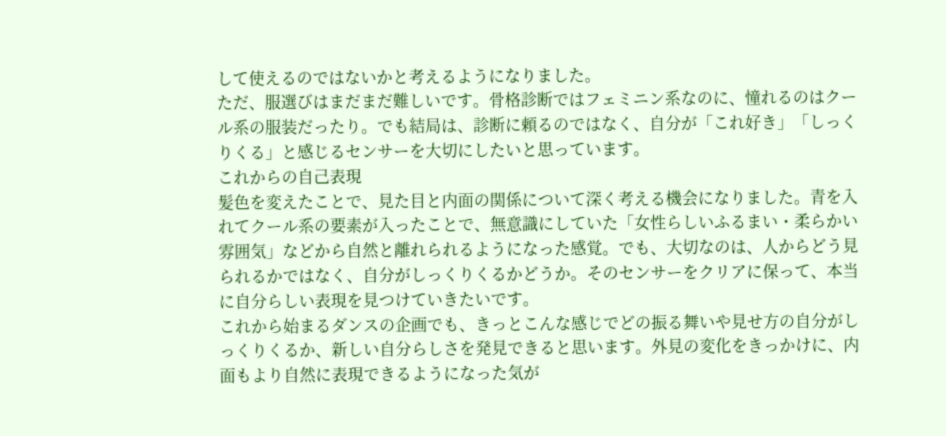して使えるのではないかと考えるようになりました。
ただ、服選びはまだまだ難しいです。骨格診断ではフェミニン系なのに、憧れるのはクール系の服装だったり。でも結局は、診断に頼るのではなく、自分が「これ好き」「しっくりくる」と感じるセンサーを大切にしたいと思っています。
これからの自己表現
髪色を変えたことで、見た目と内面の関係について深く考える機会になりました。青を入れてクール系の要素が入ったことで、無意識にしていた「女性らしいふるまい・柔らかい雰囲気」などから自然と離れられるようになった感覚。でも、大切なのは、人からどう見られるかではなく、自分がしっくりくるかどうか。そのセンサーをクリアに保って、本当に自分らしい表現を見つけていきたいです。
これから始まるダンスの企画でも、きっとこんな感じでどの振る舞いや見せ方の自分がしっくりくるか、新しい自分らしさを発見できると思います。外見の変化をきっかけに、内面もより自然に表現できるようになった気が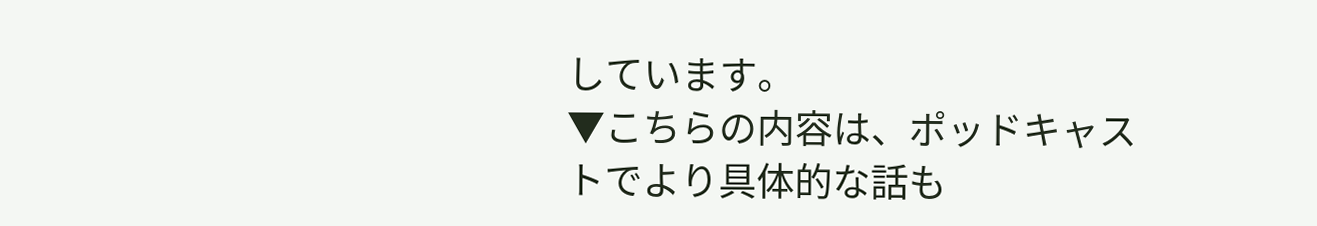しています。
▼こちらの内容は、ポッドキャストでより具体的な話も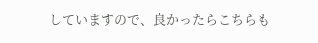していますので、良かったらこちらも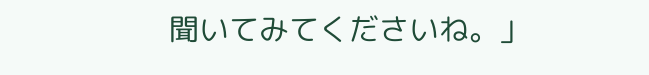聞いてみてくださいね。」